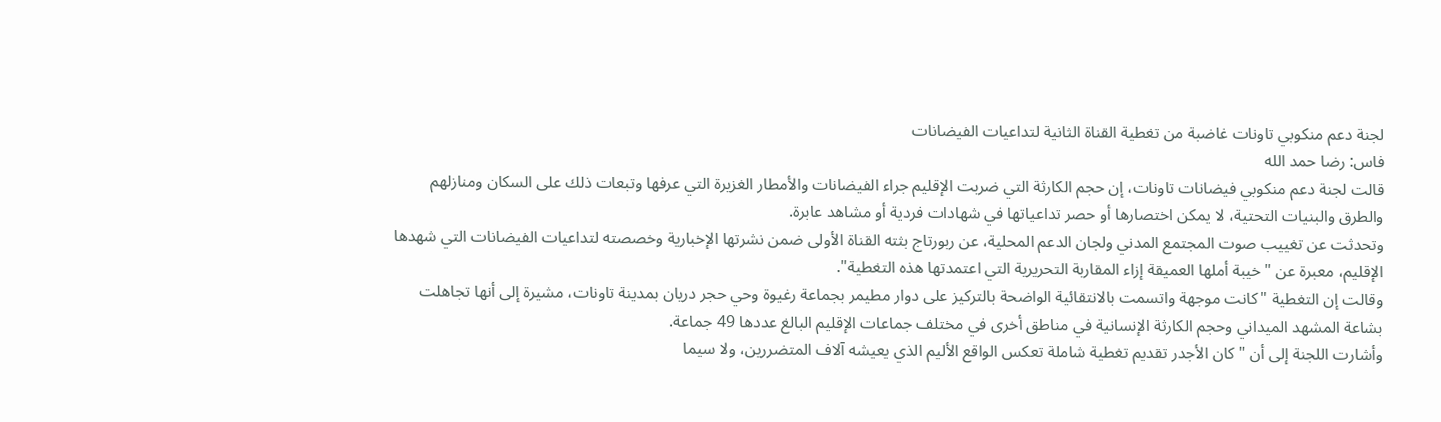لجنة دعم منكوبي تاونات غاضبة من تغطية القناة الثانية لتداعيات الفيضانات
فاس: رضا حمد الله
قالت لجنة دعم منكوبي فيضانات تاونات، إن حجم الكارثة التي ضربت الإقليم جراء الفيضانات والأمطار الغزيرة التي عرفها وتبعات ذلك على السكان ومنازلهم والطرق والبنيات التحتية، لا يمكن اختصارها أو حصر تداعياتها في شهادات فردية أو مشاهد عابرة.
وتحدثت عن تغييب صوت المجتمع المدني ولجان الدعم المحلية، عن ربورتاج بثته القناة الأولى ضمن نشرتها الإخبارية وخصصته لتداعيات الفيضانات التي شهدها الإقليم، معبرة عن "خيبة أملها العميقة إزاء المقاربة التحريرية التي اعتمدتها هذه التغطية".
وقالت إن التغطية "كانت موجهة واتسمت بالانتقائية الواضحة بالتركيز على دوار مطيمر بجماعة رغيوة وحي حجر دريان بمدينة تاونات، مشيرة إلى أنها تجاهلت بشاعة المشهد الميداني وحجم الكارثة الإنسانية في مناطق أخرى في مختلف جماعات الإقليم البالغ عددها 49 جماعة.
وأشارت اللجنة إلى أن "كان الأجدر تقديم تغطية شاملة تعكس الواقع الأليم الذي يعيشه آلاف المتضررين، ولا سيما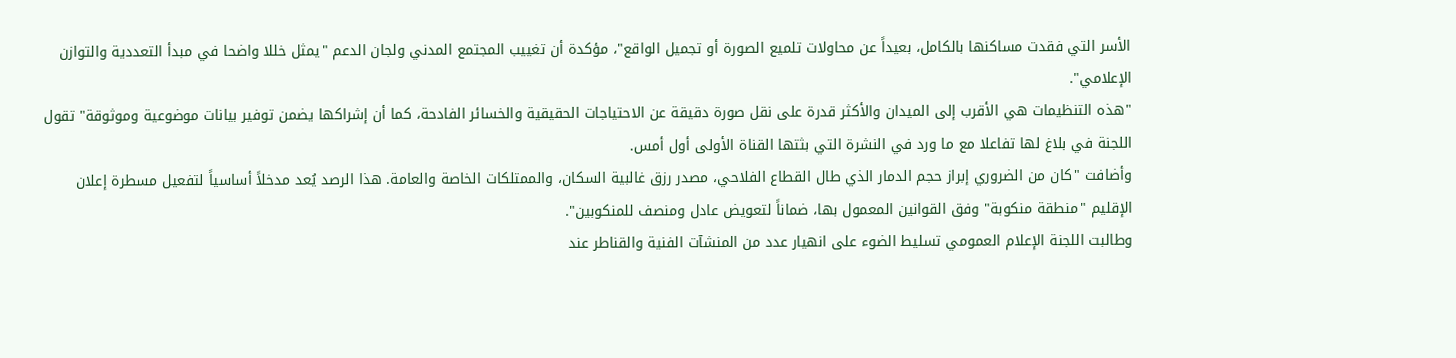الأسر التي فقدت مساكنها بالكامل، بعيداً عن محاولات تلميع الصورة أو تجميل الواقع"، مؤكدة أن تغييب المجتمع المدني ولجان الدعم "يمثل خللا واضحا في مبدأ التعددية والتوازن الإعلامي".
"هذه التنظيمات هي الأقرب إلى الميدان والأكثر قدرة على نقل صورة دقيقة عن الاحتياجات الحقيقية والخسائر الفادحة، كما أن إشراكها يضمن توفير بيانات موضوعية وموثوقة" تقول اللجنة في بلاغ لها تفاعلا مع ما ورد في النشرة التي بثتها القناة الأولى أول أمس.
وأضافت "كان من الضروري إبراز حجم الدمار الذي طال القطاع الفلاحي، مصدر رزق غالبية السكان، والممتلكات الخاصة والعامة. هذا الرصد يُعد مدخلاً أساسياً لتفعيل مسطرة إعلان الإقليم "منطقة منكوبة" وفق القوانين المعمول بها، ضماناً لتعويض عادل ومنصف للمنكوبين".
وطالبت اللجنة الإعلام العمومي تسليط الضوء على انهيار عدد من المنشآت الفنية والقناطر عند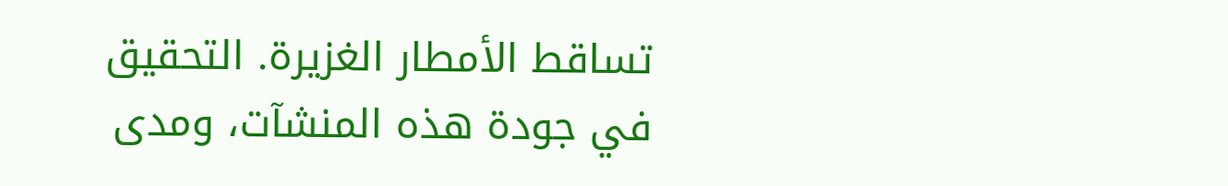تساقط الأمطار الغزيرة. التحقيق في جودة هذه المنشآت، ومدى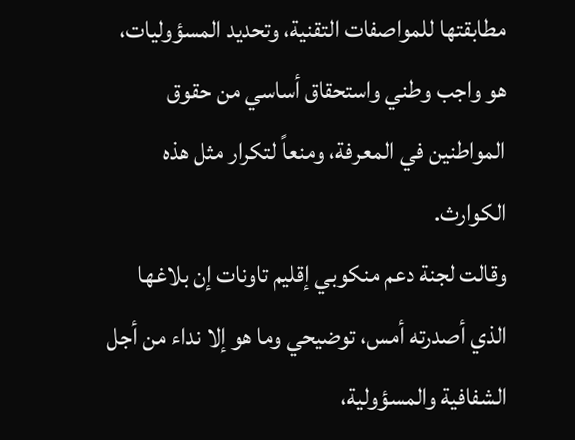مطابقتها للمواصفات التقنية، وتحديد المسؤوليات، هو واجب وطني واستحقاق أساسي من حقوق المواطنين في المعرفة، ومنعاً لتكرار مثل هذه الكوارث.
وقالت لجنة دعم منكوبي إقليم تاونات إن بلاغها الذي أصدرته أمس، توضيحي وما هو إلا نداء من أجل الشفافية والمسؤولية،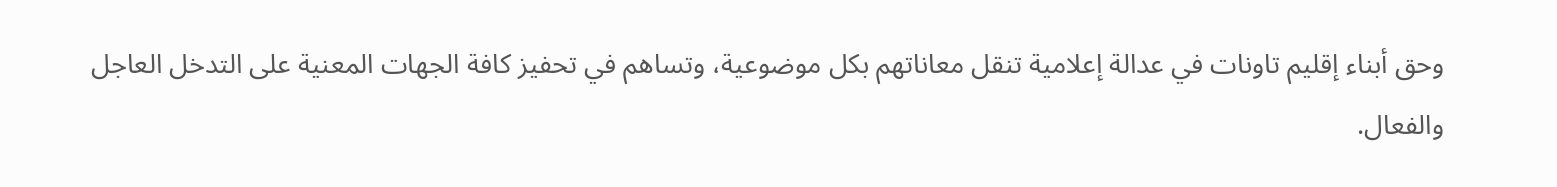وحق أبناء إقليم تاونات في عدالة إعلامية تنقل معاناتهم بكل موضوعية، وتساهم في تحفيز كافة الجهات المعنية على التدخل العاجل والفعال.